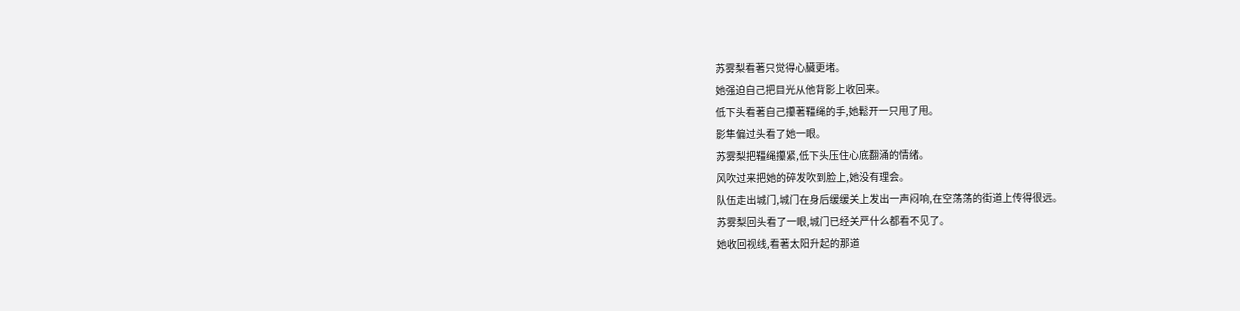苏雾梨看著只觉得心臟更堵。
她强迫自己把目光从他背影上收回来。
低下头看著自己攥著韁绳的手,她鬆开一只甩了甩。
影隼偏过头看了她一眼。
苏雾梨把韁绳攥紧,低下头压住心底翻涌的情绪。
风吹过来把她的碎发吹到脸上,她没有理会。
队伍走出城门,城门在身后缓缓关上发出一声闷响,在空荡荡的街道上传得很远。
苏雾梨回头看了一眼,城门已经关严什么都看不见了。
她收回视线,看著太阳升起的那道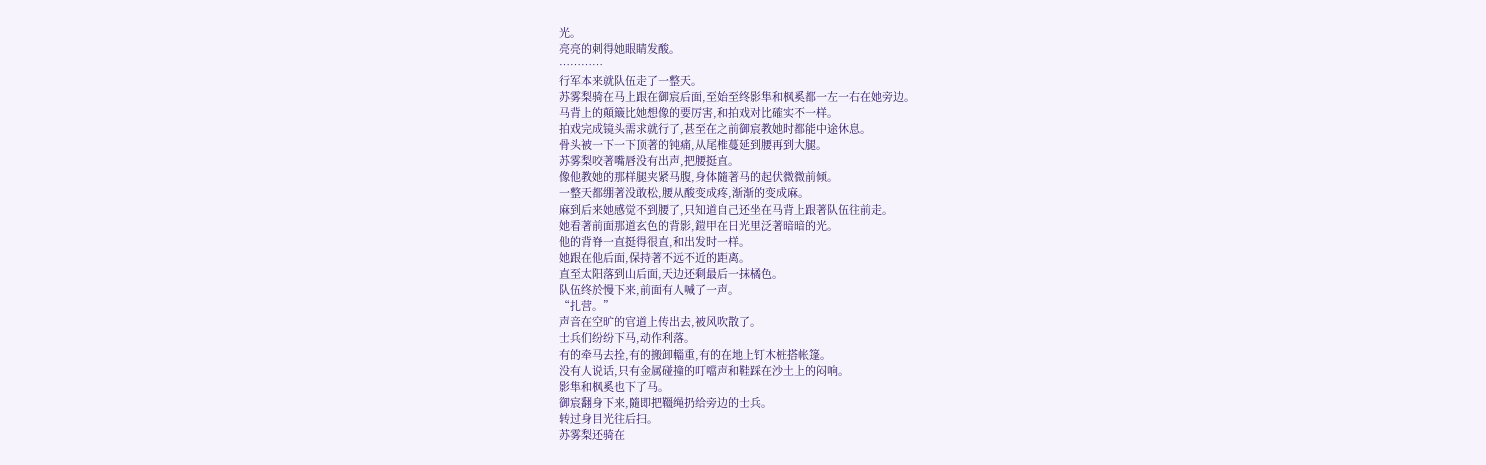光。
亮亮的刺得她眼睛发酸。
…………
行军本来就队伍走了一整天。
苏雾梨骑在马上跟在御宸后面,至始至终影隼和枫奚都一左一右在她旁边。
马背上的顛簸比她想像的要厉害,和拍戏对比確实不一样。
拍戏完成镜头需求就行了,甚至在之前御宸教她时都能中途休息。
骨头被一下一下顶著的钝痛,从尾椎蔓延到腰再到大腿。
苏雾梨咬著嘴唇没有出声,把腰挺直。
像他教她的那样腿夹紧马腹,身体隨著马的起伏微微前倾。
一整天都绷著没敢松,腰从酸变成疼,渐渐的变成麻。
麻到后来她感觉不到腰了,只知道自己还坐在马背上跟著队伍往前走。
她看著前面那道玄色的背影,鎧甲在日光里泛著暗暗的光。
他的背脊一直挺得很直,和出发时一样。
她跟在他后面,保持著不远不近的距离。
直至太阳落到山后面,天边还剩最后一抹橘色。
队伍终於慢下来,前面有人喊了一声。
“扎营。”
声音在空旷的官道上传出去,被风吹散了。
士兵们纷纷下马,动作利落。
有的牵马去拴,有的搬卸輜重,有的在地上钉木桩搭帐篷。
没有人说话,只有金属碰撞的叮噹声和鞋踩在沙土上的闷响。
影隼和枫奚也下了马。
御宸翻身下来,隨即把韁绳扔给旁边的士兵。
转过身目光往后扫。
苏雾梨还骑在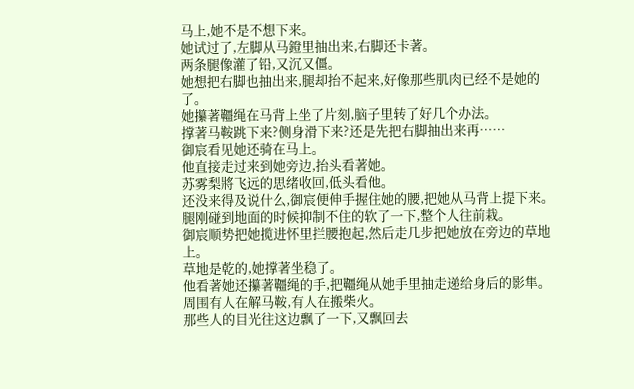马上,她不是不想下来。
她试过了,左脚从马鐙里抽出来,右脚还卡著。
两条腿像灌了铅,又沉又僵。
她想把右脚也抽出来,腿却抬不起来,好像那些肌肉已经不是她的了。
她攥著韁绳在马背上坐了片刻,脑子里转了好几个办法。
撑著马鞍跳下来?侧身滑下来?还是先把右脚抽出来再……
御宸看见她还骑在马上。
他直接走过来到她旁边,抬头看著她。
苏雾梨將飞远的思绪收回,低头看他。
还没来得及说什么,御宸便伸手握住她的腰,把她从马背上提下来。
腿刚碰到地面的时候抑制不住的软了一下,整个人往前栽。
御宸顺势把她揽进怀里拦腰抱起,然后走几步把她放在旁边的草地上。
草地是乾的,她撑著坐稳了。
他看著她还攥著韁绳的手,把韁绳从她手里抽走递给身后的影隼。
周围有人在解马鞍,有人在搬柴火。
那些人的目光往这边飘了一下,又飘回去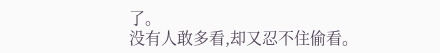了。
没有人敢多看,却又忍不住偷看。